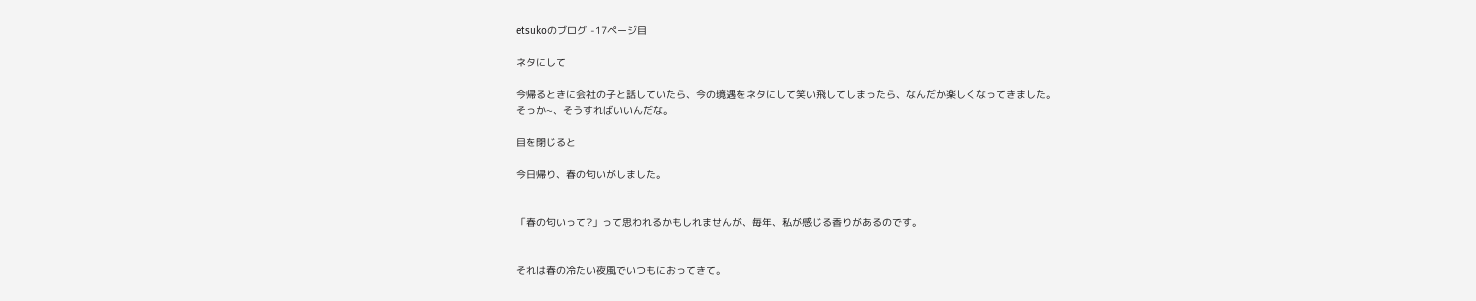etsukoのブログ -17ページ目

ネタにして

今帰るときに会社の子と話していたら、今の境遇をネタにして笑い飛してしまったら、なんだか楽しくなってきました。
そっか~、そうすればいいんだな。

目を閉じると

今日帰り、春の匂いがしました。


「春の匂いって?」って思われるかもしれませんが、毎年、私が感じる香りがあるのです。


それは春の冷たい夜風でいつもにおってきて。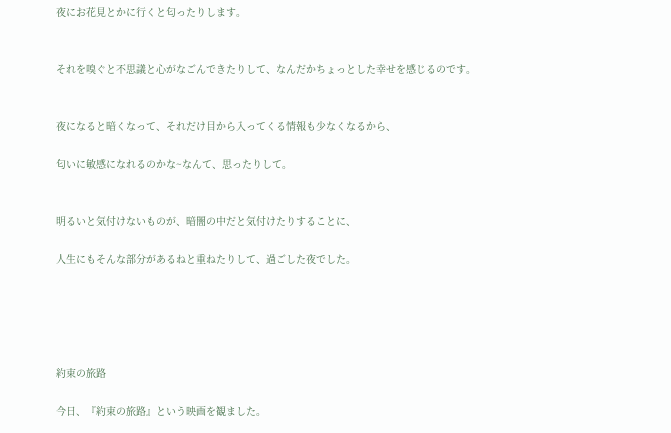夜にお花見とかに行くと匂ったりします。


それを嗅ぐと不思議と心がなごんできたりして、なんだかちょっとした幸せを感じるのです。


夜になると暗くなって、それだけ目から入ってくる情報も少なくなるから、

匂いに敏感になれるのかな~なんて、思ったりして。


明るいと気付けないものが、暗闇の中だと気付けたりすることに、

人生にもそんな部分があるねと重ねたりして、過ごした夜でした。





約束の旅路

今日、『約束の旅路』という映画を観ました。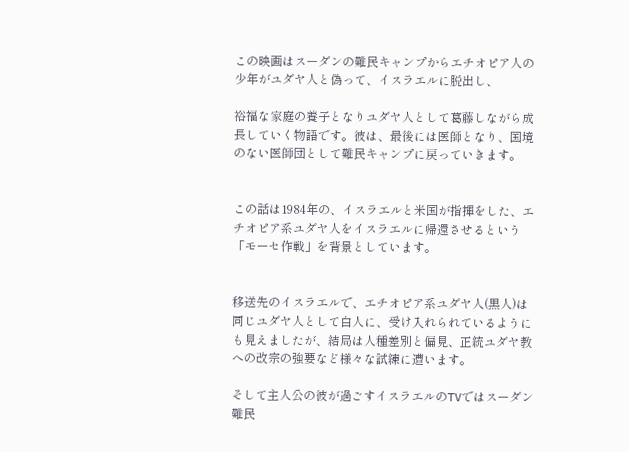この映画はスーダンの難民キャンプからエチオピア人の少年がユダヤ人と偽って、イスラエルに脱出し、

裕福な家庭の養子となりユダヤ人として葛藤しながら成長していく物語です。彼は、最後には医師となり、国境のない医師団として難民キャンプに戻っていきます。


この話は1984年の、イスラエルと米国が指揮をした、エチオピア系ユダヤ人をイスラエルに帰還させるという「モーセ作戦」を背景としています。


移送先のイスラエルで、エチオピア系ユダヤ人(黒人)は同じユダヤ人として白人に、受け入れられているようにも見えましたが、結局は人種差別と偏見、正統ユダヤ教への改宗の強要など様々な試練に遭います。

そして主人公の彼が過ごすイスラエルのTVではスーダン難民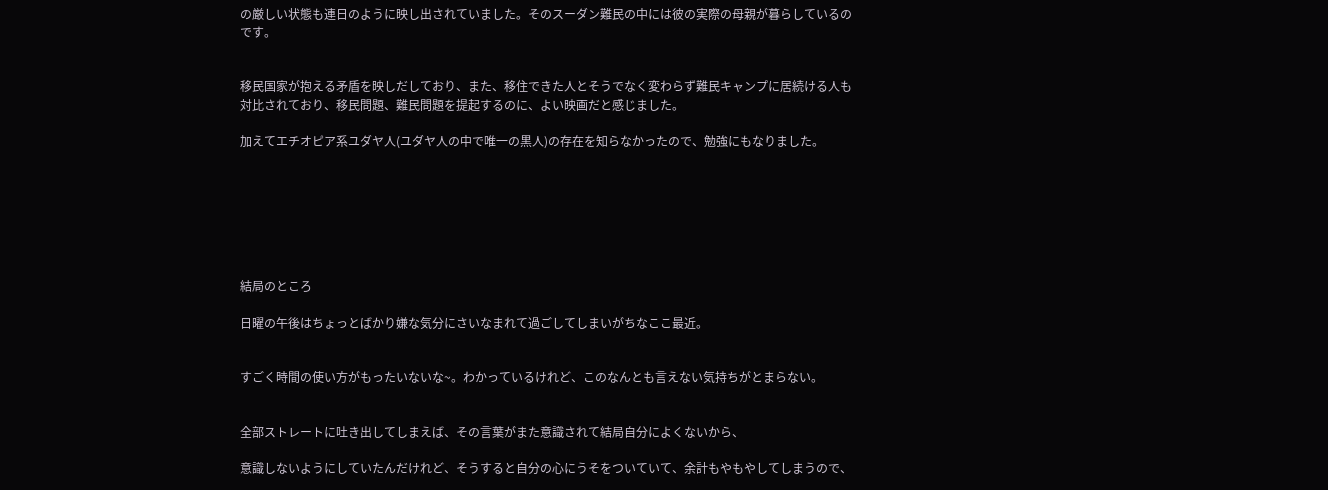の厳しい状態も連日のように映し出されていました。そのスーダン難民の中には彼の実際の母親が暮らしているのです。


移民国家が抱える矛盾を映しだしており、また、移住できた人とそうでなく変わらず難民キャンプに居続ける人も対比されており、移民問題、難民問題を提起するのに、よい映画だと感じました。

加えてエチオピア系ユダヤ人(ユダヤ人の中で唯一の黒人)の存在を知らなかったので、勉強にもなりました。







結局のところ

日曜の午後はちょっとばかり嫌な気分にさいなまれて過ごしてしまいがちなここ最近。


すごく時間の使い方がもったいないな~。わかっているけれど、このなんとも言えない気持ちがとまらない。


全部ストレートに吐き出してしまえば、その言葉がまた意識されて結局自分によくないから、

意識しないようにしていたんだけれど、そうすると自分の心にうそをついていて、余計もやもやしてしまうので、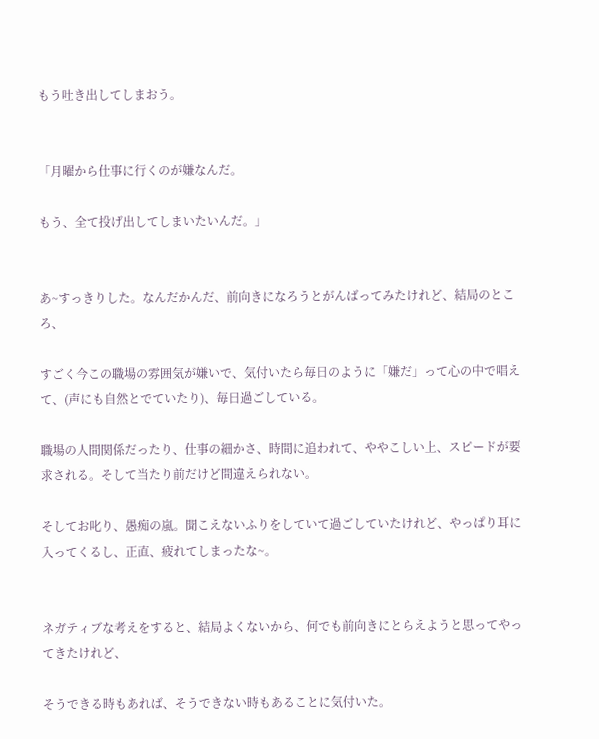もう吐き出してしまおう。


「月曜から仕事に行くのが嫌なんだ。

もう、全て投げ出してしまいたいんだ。」


あ~すっきりした。なんだかんだ、前向きになろうとがんばってみたけれど、結局のところ、

すごく今この職場の雰囲気が嫌いで、気付いたら毎日のように「嫌だ」って心の中で唱えて、(声にも自然とでていたり)、毎日過ごしている。

職場の人間関係だったり、仕事の細かさ、時間に追われて、ややこしい上、スピードが要求される。そして当たり前だけど間違えられない。

そしてお叱り、愚痴の嵐。聞こえないふりをしていて過ごしていたけれど、やっぱり耳に入ってくるし、正直、疲れてしまったな~。


ネガティブな考えをすると、結局よくないから、何でも前向きにとらえようと思ってやってきたけれど、

そうできる時もあれば、そうできない時もあることに気付いた。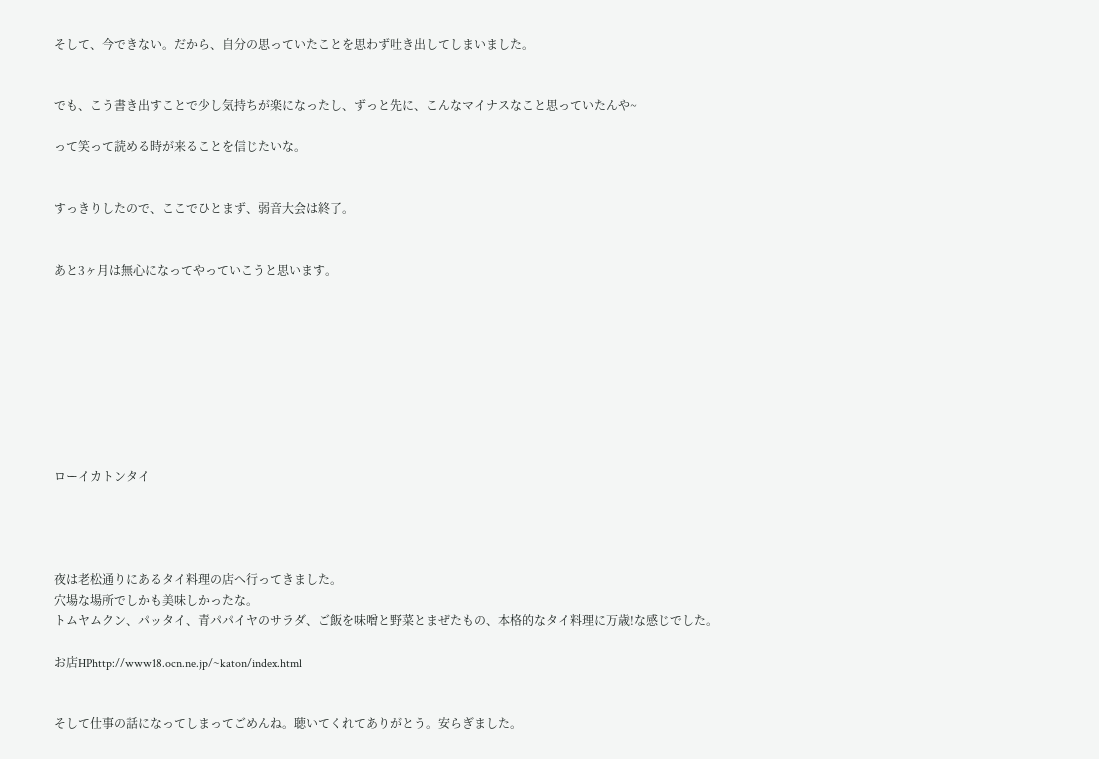そして、今できない。だから、自分の思っていたことを思わず吐き出してしまいました。


でも、こう書き出すことで少し気持ちが楽になったし、ずっと先に、こんなマイナスなこと思っていたんや~

って笑って読める時が来ることを信じたいな。


すっきりしたので、ここでひとまず、弱音大会は終了。


あと3ヶ月は無心になってやっていこうと思います。









ローイカトンタイ




夜は老松通りにあるタイ料理の店へ行ってきました。
穴場な場所でしかも美味しかったな。
トムヤムクン、パッタイ、青パパイヤのサラダ、ご飯を味噌と野菜とまぜたもの、本格的なタイ料理に万歳!な感じでした。

お店HPhttp://www18.ocn.ne.jp/~katon/index.html


そして仕事の話になってしまってごめんね。聴いてくれてありがとう。安らぎました。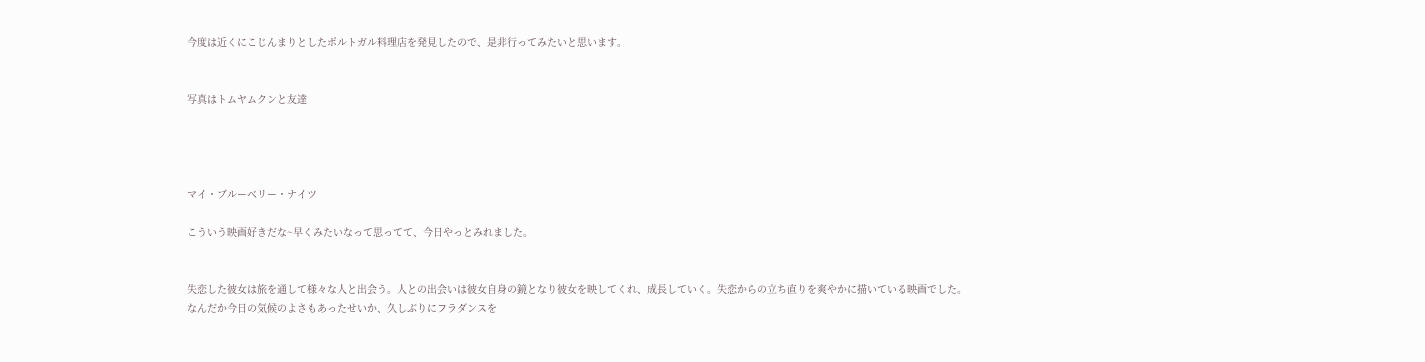今度は近くにこじんまりとしたポルトガル料理店を発見したので、是非行ってみたいと思います。


写真はトムヤムクンと友達




マイ・ブルーベリー・ナイツ

こういう映画好きだな~早くみたいなって思ってて、今日やっとみれました。


失恋した彼女は旅を通して様々な人と出会う。人との出会いは彼女自身の鏡となり彼女を映してくれ、成長していく。失恋からの立ち直りを爽やかに描いている映画でした。
なんだか今日の気候のよさもあったせいか、久しぶりにフラダンスを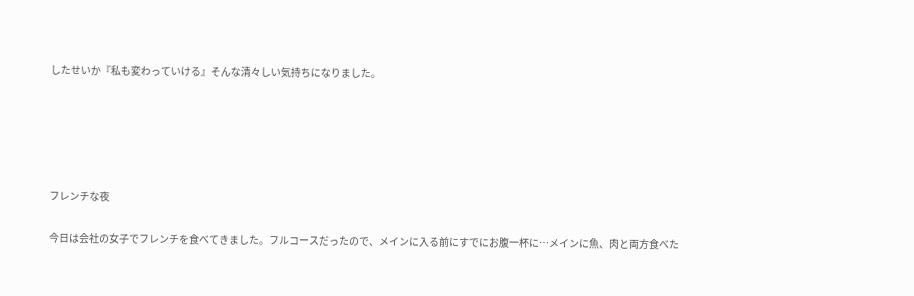したせいか『私も変わっていける』そんな清々しい気持ちになりました。





フレンチな夜

今日は会社の女子でフレンチを食べてきました。フルコースだったので、メインに入る前にすでにお腹一杯に…メインに魚、肉と両方食べた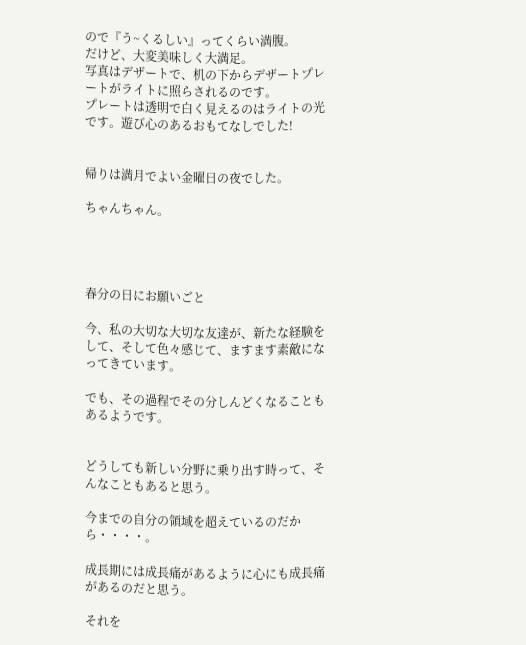ので『う~くるしい』ってくらい満腹。
だけど、大変美味しく大満足。
写真はデザートで、机の下からデザートプレートがライトに照らされるのです。
プレートは透明で白く見えるのはライトの光です。遊び心のあるおもてなしでした!


帰りは満月でよい金曜日の夜でした。

ちゃんちゃん。




春分の日にお願いごと

今、私の大切な大切な友達が、新たな経験をして、そして色々感じて、ますます素敵になってきています。

でも、その過程でその分しんどくなることもあるようです。


どうしても新しい分野に乗り出す時って、そんなこともあると思う。

今までの自分の領域を超えているのだから・・・・。

成長期には成長痛があるように心にも成長痛があるのだと思う。

それを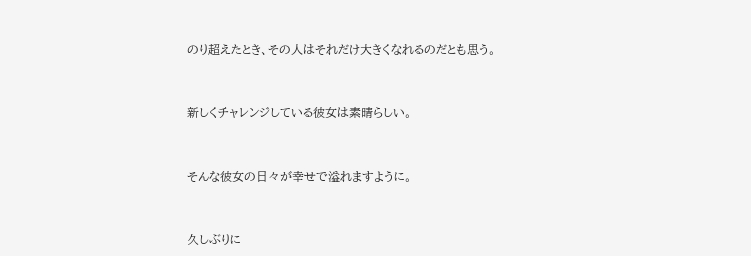のり超えたとき、その人はそれだけ大きくなれるのだとも思う。


新しくチャレンジしている彼女は素晴らしい。


そんな彼女の日々が幸せで溢れますように。


久しぶりに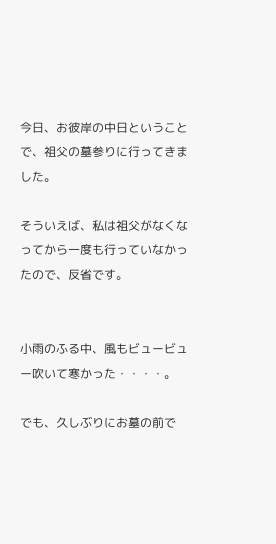今日、お彼岸の中日ということで、祖父の墓参りに行ってきました。

そういえば、私は祖父がなくなってから一度も行っていなかったので、反省です。


小雨のふる中、風もビュービュー吹いて寒かった・・・・。

でも、久しぶりにお墓の前で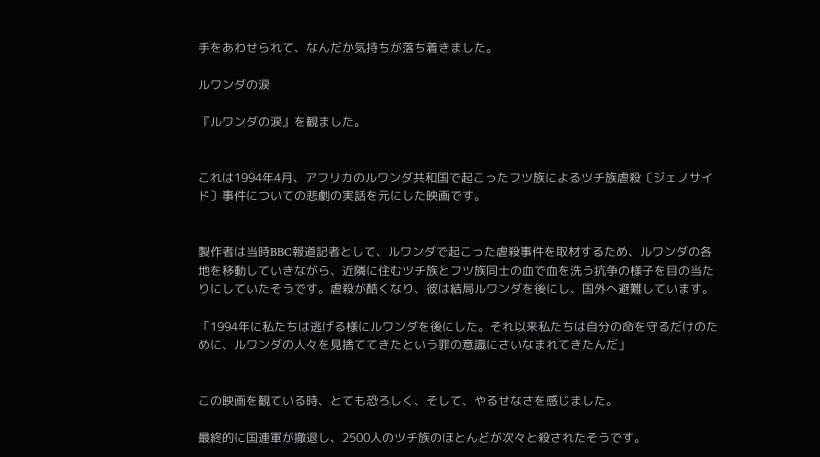手をあわせられて、なんだか気持ちが落ち着きました。

ルワンダの涙

『ルワンダの涙』を観ました。


これは1994年4月、アフリカのルワンダ共和国で起こったフツ族によるツチ族虐殺〔ジェノサイド〕事件についての悲劇の実話を元にした映画です。


製作者は当時BBC報道記者として、ルワンダで起こった虐殺事件を取材するため、ルワンダの各地を移動していきながら、近隣に住むツチ族とフツ族同士の血で血を洗う抗争の様子を目の当たりにしていたそうです。虐殺が酷くなり、彼は結局ルワンダを後にし、国外へ避難しています。

「1994年に私たちは逃げる様にルワンダを後にした。それ以来私たちは自分の命を守るだけのために、ルワンダの人々を見捨ててきたという罪の意識にさいなまれてきたんだ」


この映画を観ている時、とても恐ろしく、そして、やるせなさを感じました。

最終的に国連軍が撤退し、2500人のツチ族のほとんどが次々と殺されたそうです。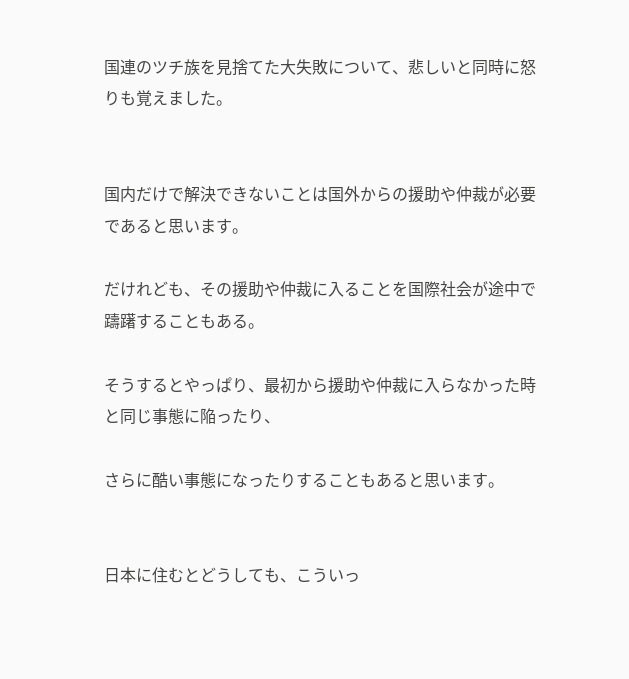国連のツチ族を見捨てた大失敗について、悲しいと同時に怒りも覚えました。


国内だけで解決できないことは国外からの援助や仲裁が必要であると思います。

だけれども、その援助や仲裁に入ることを国際社会が途中で躊躇することもある。

そうするとやっぱり、最初から援助や仲裁に入らなかった時と同じ事態に陥ったり、

さらに酷い事態になったりすることもあると思います。


日本に住むとどうしても、こういっ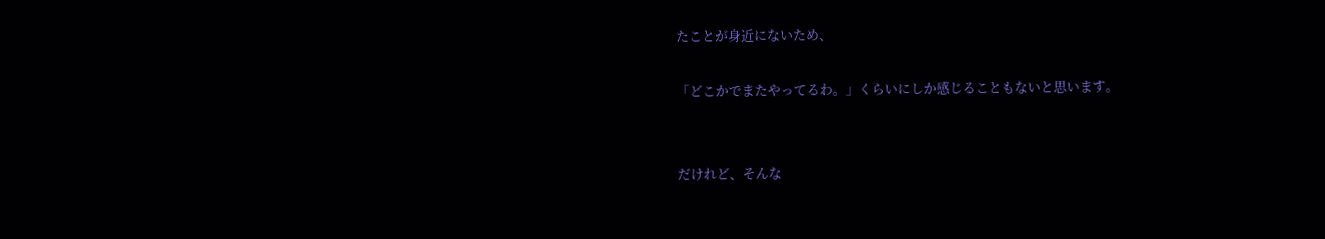たことが身近にないため、

「どこかでまたやってるわ。」くらいにしか感じることもないと思います。


だけれど、そんな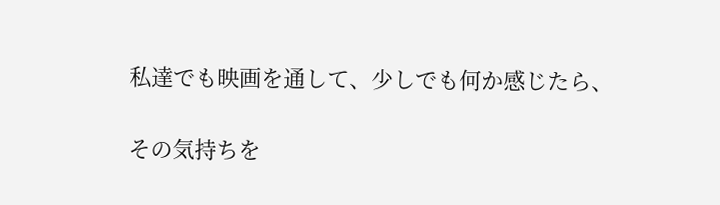私達でも映画を通して、少しでも何か感じたら、

その気持ちを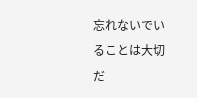忘れないでいることは大切だ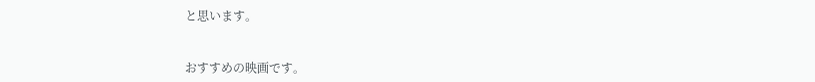と思います。


おすすめの映画です。